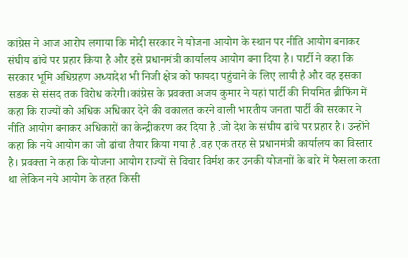कांग्रेस ने आज आरोप लगाया कि मोदी सरकार ने योजना आयोग के स्थान पर नीति आयोग बनाकर संघीय ढांचे पर प्रहार किया है और इसे प्रधानमंत्री कार्यालय आयोग बना दिया है। पार्टी ने कहा कि सरकार भूमि अधिग्रहण अध्यादेश भी निजी क्षेत्र को फायदा पहुंचाने के लिए लायी है और वह इसका सडक से संसद तक विरोध करेगी।कांग्रेस के प्रवक्ता अजय कुमार ने यहां पार्टी की नियमित ब्रीफिंग में कहा कि राज्यों को अधिक अधिकार देने की वकालत करने वाली भारतीय जनता पार्टी की सरकार ने नीति आयोग बनाकर अधिकारों का केन्द्रीकरण कर दिया है .जो देश के संघीय ढांचे पर प्रहार है। उन्होंने कहा कि नये आयोग का जो ढांचा तैयार किया गया है .वह एक तरह से प्रधानमंत्री कार्यालय का विस्तार है। प्रवक्ता ने कहा कि योजना आयोग राज्यों से विचार विर्मश कर उनकी योजनाों के बारे में फैसला करता था लेकिन नये आयोग के तहत किसी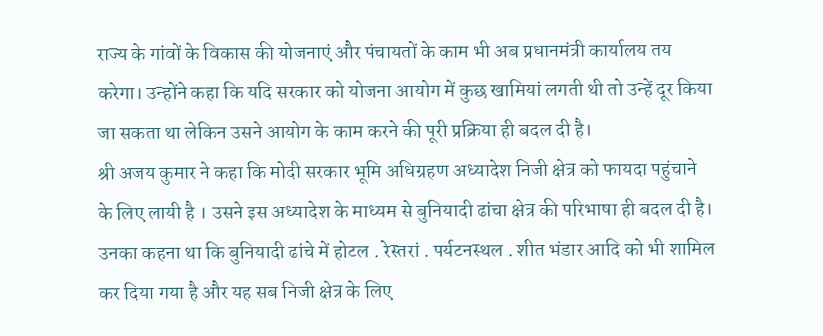राज्य के गांवों के विकास की योजनाएं और पंचायतों के काम भी अब प्रधानमंत्री कार्यालय तय करेगा। उन्होंने कहा कि यदि सरकार को योजना आयोग में कुछ खामियां लगती थी तो उन्हें दूर किया जा सकता था लेकिन उसने आयोग के काम करने की पूरी प्रक्रिया ही बदल दी है।
श्री अजय कुमार ने कहा कि मोदी सरकार भूमि अधिग्रहण अध्यादेश निजी क्षेत्र को फायदा पहुंचाने के लिए लायी है । उसने इस अध्यादेश के माध्यम से बुनियादी ढांचा क्षेत्र की परिभाषा ही बदल दी है। उनका कहना था कि बुनियादी ढांचे में होटल . रेस्तरां . पर्यटनस्थल . शीत भंडार आदि को भी शामिल कर दिया गया है और यह सब निजी क्षेत्र के लिए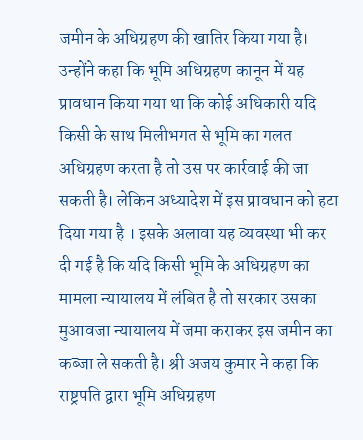जमीन के अधिग्रहण की खातिर किया गया है। उन्होंने कहा कि भूमि अधिग्रहण कानून में यह प्रावधान किया गया था कि कोई अधिकारी यदि किसी के साथ मिलीभगत से भूमि का गलत अधिग्रहण करता है तो उस पर कार्रवाई की जा सकती है। लेकिन अध्यादेश में इस प्रावधान को हटा दिया गया है । इसके अलावा यह व्यवस्था भी कर दी गई है कि यदि किसी भूमि के अधिग्रहण का मामला न्यायालय में लंबित है तो सरकार उसका मुआवजा न्यायालय में जमा कराकर इस जमीन का कब्जा ले सकती है। श्री अजय कुमार ने कहा कि राष्ट्रपति द्वारा भूमि अधिग्रहण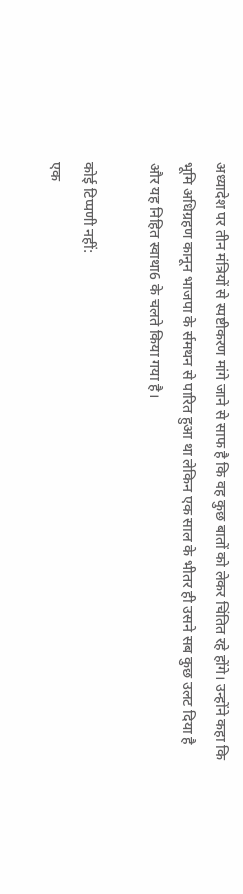अध्यादेश पर तीन मंत्रियों से स्पष्टीकरण मांगे जाने से साफ है कि वह कुछ बातों को लेकर चिंतित रहे होंगे। उन्होंने कहा कि भूमि अधिग्रहण कानून भाजपा के र्समथन से पारित हुआ था लेकिन एक साल के भीतर ही उसने सब कुछ उलट दिया है और यह निहित स्वाथा6 के चलते किया गया है।

कोई टिप्पणी नहीं:
एक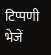टिप्पणी भेजें